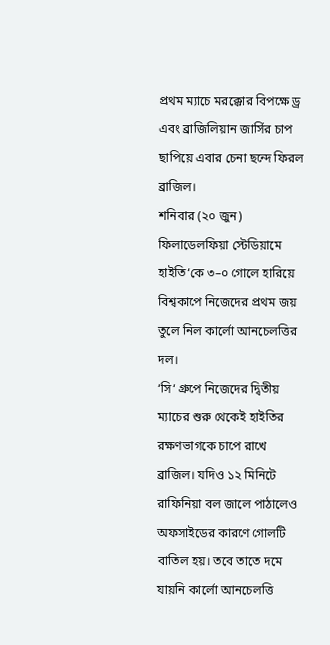প্রথম ম্যাচে মরক্কোর বিপক্ষে ড্র এবং ব্রাজিলিয়ান জার্সির চাপ ছাপিয়ে এবার চেনা ছন্দে ফিরল ব্রাজিল।
শনিবার (২০ জুন) ফিলাডেলফিয়া স্টেডিয়ামে হাইতি‘কে ৩–০ গোলে হারিয়ে বিশ্বকাপে নিজেদের প্রথম জয় তুলে নিল কার্লো আনচেলত্তির দল।
‘সি‘ গ্রুপে নিজেদের দ্বিতীয় ম্যাচের শুরু থেকেই হাইতির রক্ষণভাগকে চাপে রাখে ব্রাজিল। যদিও ১২ মিনিটে রাফিনিয়া বল জালে পাঠালেও অফসাইডের কারণে গোলটি বাতিল হয়। তবে তাতে দমে যায়নি কার্লো আনচেলত্তি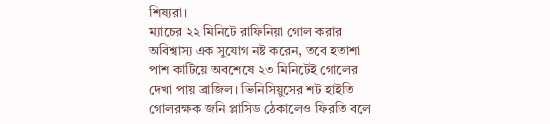শিষ্যরা।
ম্যাচের ২২ মিনিটে রাফিনিয়া গোল করার অবিশ্বাস্য এক সুযোগ নষ্ট করেন, তবে হতাশা পাশ কাটিয়ে অবশেষে ২৩ মিনিটেই গোলের দেখা পায় ব্রাজিল। ভিনিসিয়ুসের শট হাইতি গোলরক্ষক জনি প্লাসিড ঠেকালেও ফিরতি বলে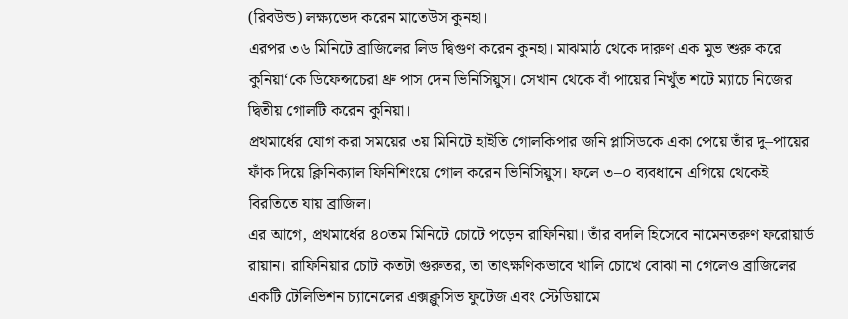(রিবউন্ড) লক্ষ্যভেদ করেন মাতেউস কুনহা।
এরপর ৩৬ মিনিটে ব্রাজিলের লিড দ্বিগুণ করেন কুনহা। মাঝমাঠ থেকে দারুণ এক মুভ শুরু করে কুনিয়া‘কে ডিফেন্সচেরা থ্রু পাস দেন ভিনিসিয়ুস। সেখান থেকে বাঁ পায়ের নিখুঁত শটে ম্যাচে নিজের দ্বিতীয় গোলটি করেন কুনিয়া।
প্রথমার্ধের যোগ করা সময়ের ৩য় মিনিটে হাইতি গোলকিপার জনি প্লাসিডকে একা পেয়ে তাঁর দু–পায়ের ফাঁক দিয়ে ক্লিনিক্যাল ফিনিশিংয়ে গোল করেন ভিনিসিয়ুস। ফলে ৩–০ ব্যবধানে এগিয়ে থেকেই বিরতিতে যায় ব্রাজিল।
এর আগে, প্রথমার্ধের ৪০তম মিনিটে চোটে পড়েন রাফিনিয়া। তাঁর বদলি হিসেবে নামেনতরুণ ফরোয়ার্ড রায়ান। রাফিনিয়ার চোট কতটা গুরুতর, তা তাৎক্ষণিকভাবে খালি চোখে বোঝা না গেলেও ব্রাজিলের একটি টেলিভিশন চ্যানেলের এক্সক্লুসিভ ফুটেজ এবং স্টেডিয়ামে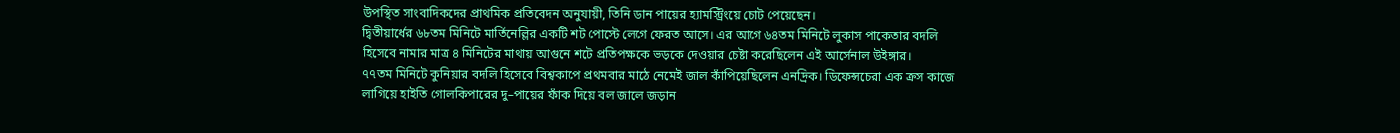উপস্থিত সাংবাদিকদের প্রাথমিক প্রতিবেদন অনুযায়ী, তিনি ডান পায়ের হ্যামস্ট্রিংয়ে চোট পেয়েছেন।
দ্বিতীয়ার্ধের ৬৮তম মিনিটে মার্তিনেল্লির একটি শট পোস্টে লেগে ফেরত আসে। এর আগে ৬৪তম মিনিটে লুকাস পাকেতার বদলি হিসেবে নামার মাত্র ৪ মিনিটের মাথায় আগুনে শটে প্রতিপক্ষকে ভড়কে দেওয়ার চেষ্টা করেছিলেন এই আর্সেনাল উইঙ্গার।
৭৭তম মিনিটে কুনিয়ার বদলি হিসেবে বিশ্বকাপে প্রথমবার মাঠে নেমেই জাল কাঁপিয়েছিলেন এনদ্রিক। ডিফেন্সচেরা এক ক্রস কাজে লাগিয়ে হাইতি গোলকিপারের দু–পায়ের ফাঁক দিয়ে বল জালে জড়ান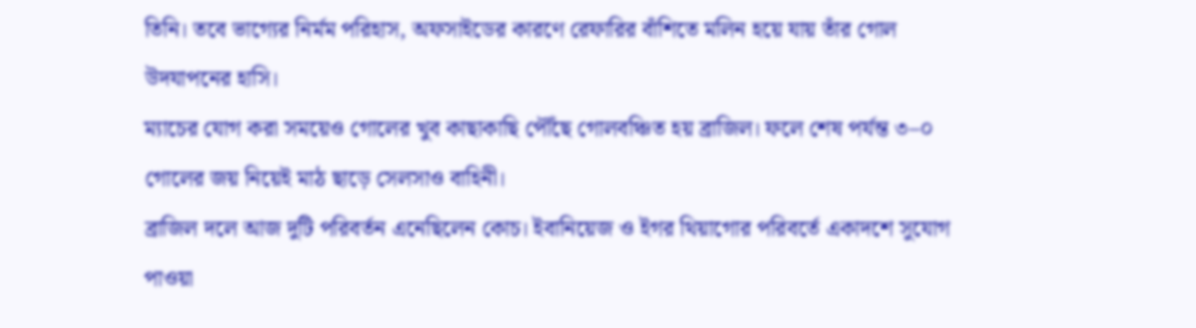তিনি। তবে ভাগ্যের নির্মম পরিহাস, অফসাইডের কারণে রেফারির বাঁশিতে মলিন হয়ে যায় তাঁর গোল উদযাপনের হাসি।
ম্যাচের যোগ করা সময়েও গোলের খুব কাছাকাছি পৌঁছে গোলবঞ্চিত হয় ব্রাজিল। ফলে শেষ পর্যন্ত ৩–০ গোলের জয় নিয়েই মাঠ ছাড়ে সেলসাও বাহিনী।
ব্রাজিল দলে আজ দুটি পরিবর্তন এনেছিলেন কোচ। ইবানিয়েজ ও ইগর থিয়াগোর পরিবর্তে একাদশে সুযোগ পাওয়া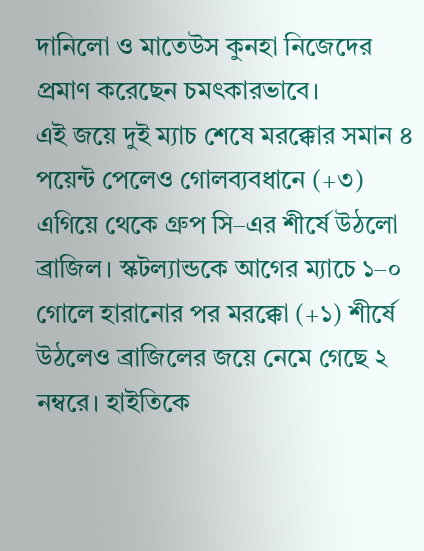দানিলো ও মাতেউস কুনহা নিজেদের প্রমাণ করেছেন চমৎকারভাবে।
এই জয়ে দুই ম্যাচ শেষে মরক্কোর সমান ৪ পয়েন্ট পেলেও গোলব্যবধানে (+৩) এগিয়ে থেকে গ্রুপ সি–এর শীর্ষে উঠলো ব্রাজিল। স্কটল্যান্ডকে আগের ম্যাচে ১–০ গোলে হারানোর পর মরক্কো (+১) শীর্ষে উঠলেও ব্রাজিলের জয়ে নেমে গেছে ২ নম্বরে। হাইতিকে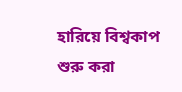হারিয়ে বিশ্বকাপ শুরু করা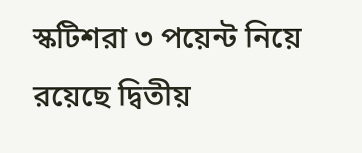স্কটিশরা ৩ পয়েন্ট নিয়ে রয়েছে দ্বিতীয়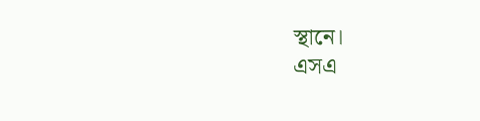স্থানে।
এসএ